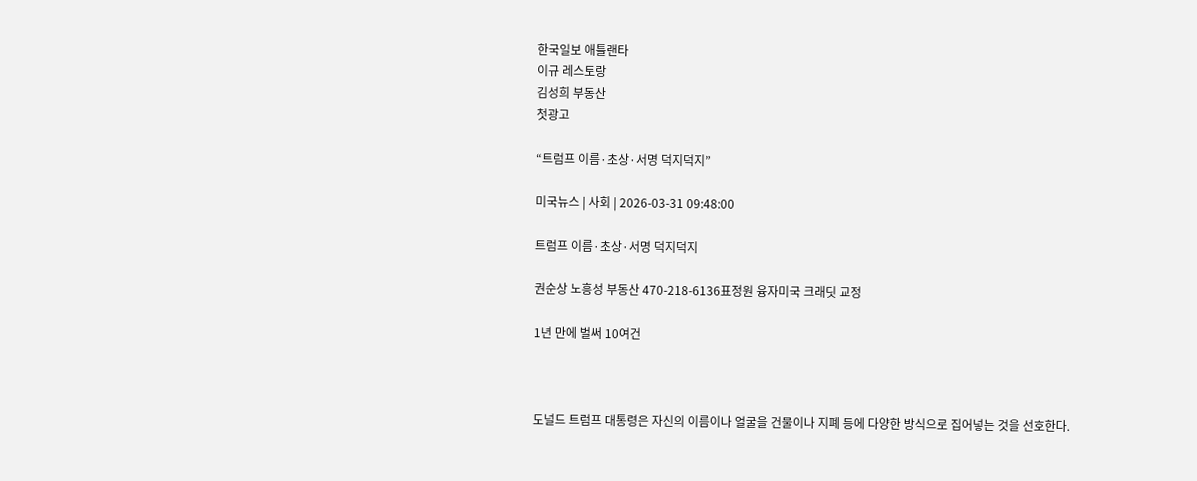한국일보 애틀랜타
이규 레스토랑
김성희 부동산
첫광고

“트럼프 이름·초상·서명 덕지덕지”

미국뉴스 | 사회 | 2026-03-31 09:48:00

트럼프 이름·초상·서명 덕지덕지

권순상 노흥성 부동산 470-218-6136표정원 융자미국 크래딧 교정

1년 만에 벌써 10여건



도널드 트럼프 대통령은 자신의 이름이나 얼굴을 건물이나 지폐 등에 다양한 방식으로 집어넣는 것을 선호한다.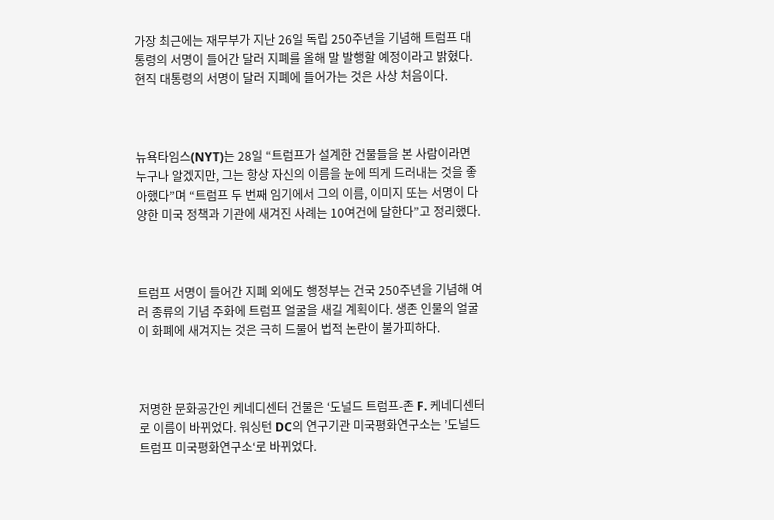가장 최근에는 재무부가 지난 26일 독립 250주년을 기념해 트럼프 대통령의 서명이 들어간 달러 지폐를 올해 말 발행할 예정이라고 밝혔다. 현직 대통령의 서명이 달러 지폐에 들어가는 것은 사상 처음이다.



뉴욕타임스(NYT)는 28일 “트럼프가 설계한 건물들을 본 사람이라면 누구나 알겠지만, 그는 항상 자신의 이름을 눈에 띄게 드러내는 것을 좋아했다”며 “트럼프 두 번째 임기에서 그의 이름, 이미지 또는 서명이 다양한 미국 정책과 기관에 새겨진 사례는 10여건에 달한다”고 정리했다.



트럼프 서명이 들어간 지폐 외에도 행정부는 건국 250주년을 기념해 여러 종류의 기념 주화에 트럼프 얼굴을 새길 계획이다. 생존 인물의 얼굴이 화폐에 새겨지는 것은 극히 드물어 법적 논란이 불가피하다.



저명한 문화공간인 케네디센터 건물은 ‘도널드 트럼프-존 F. 케네디센터로 이름이 바뀌었다. 워싱턴 DC의 연구기관 미국평화연구소는 ’도널드 트럼프 미국평화연구소‘로 바뀌었다.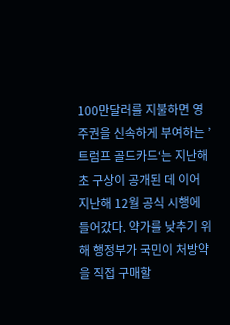100만달러를 지불하면 영주권을 신속하게 부여하는 ’트럼프 골드카드‘는 지난해 초 구상이 공개된 데 이어 지난해 12월 공식 시행에 들어갔다. 약가를 낮추기 위해 행정부가 국민이 처방약을 직접 구매할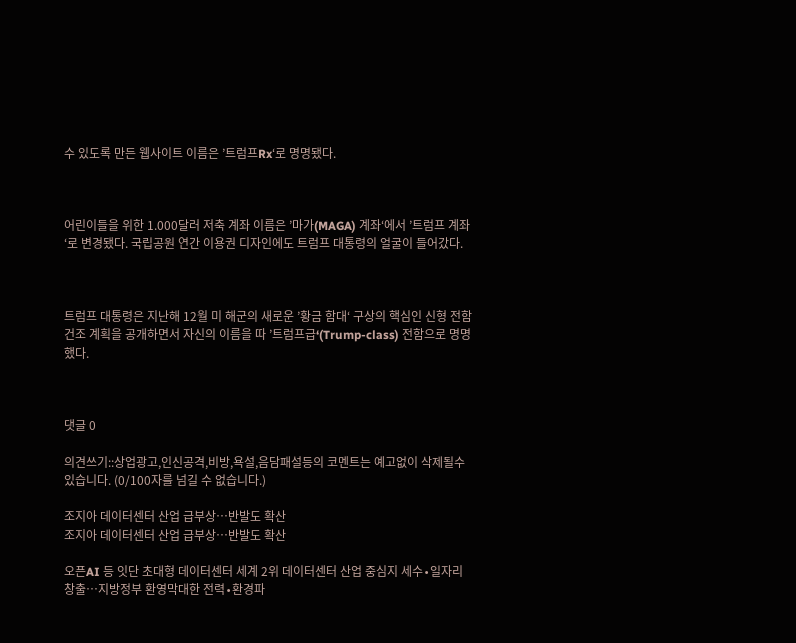수 있도록 만든 웹사이트 이름은 ’트럼프Rx‘로 명명됐다.



어린이들을 위한 1.000달러 저축 계좌 이름은 ’마가(MAGA) 계좌‘에서 ’트럼프 계좌‘로 변경됐다. 국립공원 연간 이용권 디자인에도 트럼프 대통령의 얼굴이 들어갔다.



트럼프 대통령은 지난해 12월 미 해군의 새로운 ’황금 함대‘ 구상의 핵심인 신형 전함 건조 계획을 공개하면서 자신의 이름을 따 ’트럼프급‘(Trump-class) 전함으로 명명했다.



댓글 0

의견쓰기::상업광고,인신공격,비방,욕설,음담패설등의 코멘트는 예고없이 삭제될수 있습니다. (0/100자를 넘길 수 없습니다.)

조지아 데이터센터 산업 급부상…반발도 확산
조지아 데이터센터 산업 급부상…반발도 확산

오픈AI 등 잇단 초대형 데이터센터 세계 2위 데이터센터 산업 중심지 세수∙일자리 창출…지방정부 환영막대한 전력∙환경파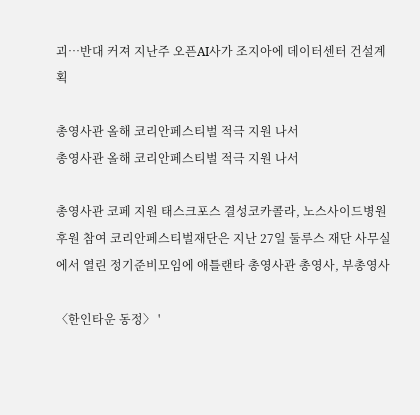괴…반대 커져 지난주 오픈AI사가 조지아에 데이터센터 건설계획

총영사관 올해 코리안페스티벌 적극 지원 나서
총영사관 올해 코리안페스티벌 적극 지원 나서

총영사관 코페 지원 태스크포스 결성코카콜라, 노스사이드병원 후원 참여 코리안페스티벌재단은 지난 27일 둘루스 재단 사무실에서 열린 정기준비모임에 애틀랜타 총영사관 총영사, 부총영사

〈한인타운 동정〉 '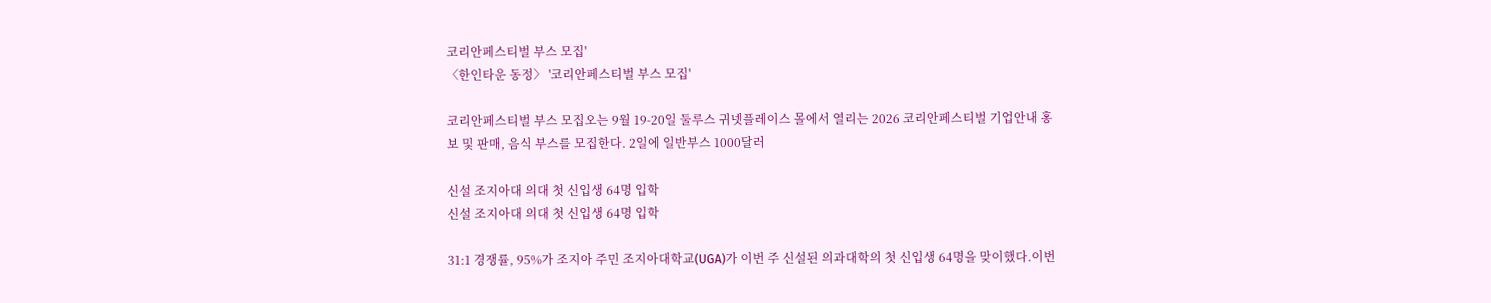코리안페스티벌 부스 모집'
〈한인타운 동정〉 '코리안페스티벌 부스 모집'

코리안페스티벌 부스 모집오는 9월 19-20일 둘루스 귀넷플레이스 몰에서 열리는 2026 코리안페스티벌 기업안내 홍보 및 판매, 음식 부스를 모집한다. 2일에 일반부스 1000달러

신설 조지아대 의대 첫 신입생 64명 입학
신설 조지아대 의대 첫 신입생 64명 입학

31:1 경쟁률, 95%가 조지아 주민 조지아대학교(UGA)가 이번 주 신설된 의과대학의 첫 신입생 64명을 맞이했다.이번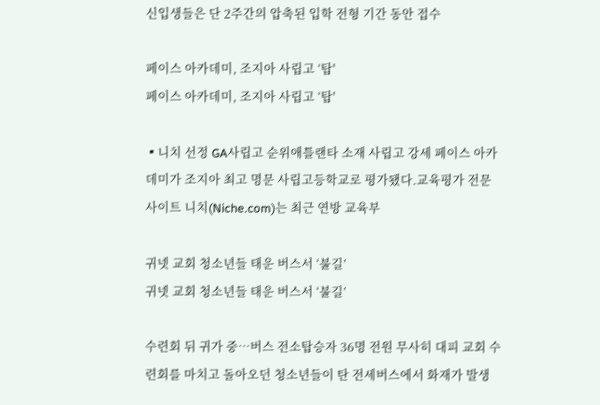신입생들은 단 2주간의 압축된 입학 전형 기간 동안 접수

페이스 아카데미, 조지아 사립고 ‘탑'
페이스 아카데미, 조지아 사립고 ‘탑'

▪니치 선정 GA사립고 순위애틀랜타 소재 사립고 강세 페이스 아카데미가 조지아 최고 명문 사립고등학교로 평가됐다.교육평가 전문 사이트 니치(Niche.com)는 최근 연방 교육부

귀넷 교회 청소년들 태운 버스서 ‘불길’
귀넷 교회 청소년들 태운 버스서 ‘불길’

수련회 뒤 귀가 중…버스 전소탑승자 36명 전원 무사히 대피 교회 수련회를 마치고 돌아오던 청소년들이 탄 전세버스에서 화재가 발생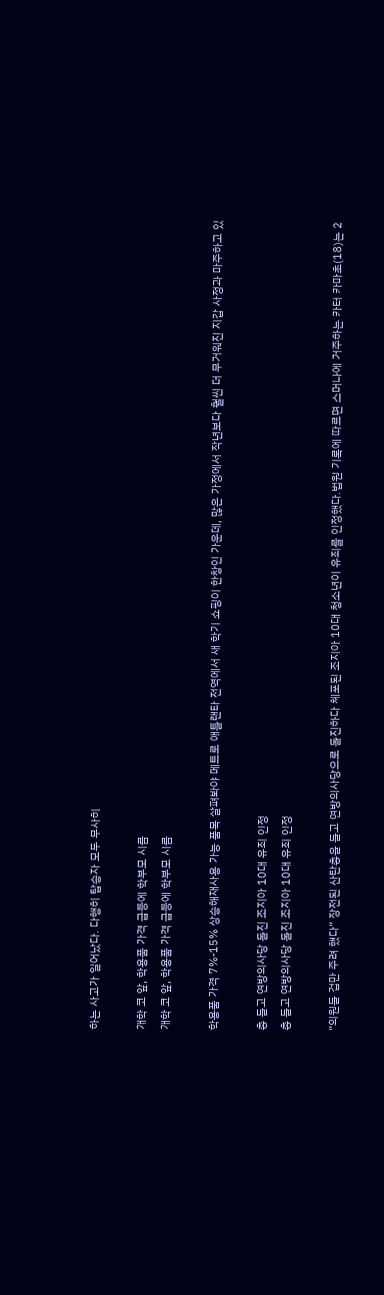하는 사고가 일어났다. 다행히 탑승자 모두 무사히

개학 코 앞, 학용품 가격 급등에 학부모 시름
개학 코 앞, 학용품 가격 급등에 학부모 시름

학용품 가격 7%-15% 상승해재사용 가능 품목 살펴봐야 메트로 애틀랜타 전역에서 새 학기 쇼핑이 한창인 가운데, 많은 가정에서 작년보다 훨씬 더 무거워진 지갑 사정과 마주하고 있

총 들고 연방의사당 돌진 조지아 10대 유죄 인정
총 들고 연방의사당 돌진 조지아 10대 유죄 인정

“의원들 겁만 주려 했다” 장전된 산탄총을 들고 연방의사당으로 돌진하다 체포된 조지아 10대 청소년이 유죄를 인정했다.법원 기록에 따르면 스머나에 거주하는 카터 카마초(18)는 2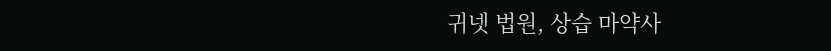귀넷 법원, 상습 마약사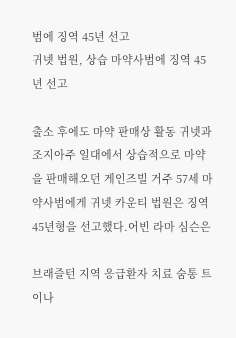범에 징역 45년 선고
귀넷 법원, 상습 마약사범에 징역 45년 선고

출소 후에도 마약 판매상 활동 귀넷과 조지아주 일대에서 상습적으로 마약을 판매해오던 게인즈빌 거주 57세 마약사범에게 귀넷 카운티 법원은 징역 45년형을 선고했다.어빈 라마 심슨은

브래즐턴 지역 응급환자 치료 숨통 트이나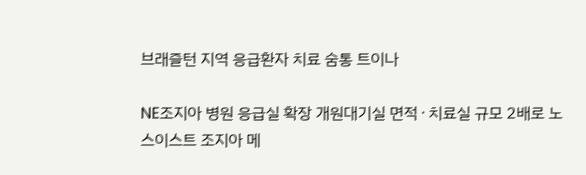브래즐턴 지역 응급환자 치료 숨통 트이나

NE조지아 병원 응급실 확장 개원대기실 면적 ∙ 치료실 규모 2배로 노스이스트 조지아 메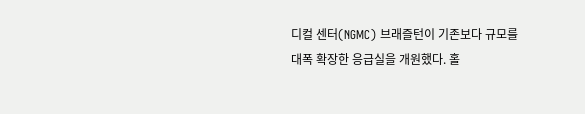디컬 센터(NGMC) 브래즐턴이 기존보다 규모를 대폭 확장한 응급실을 개원했다. 홀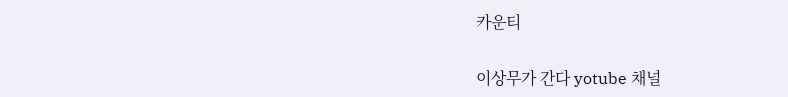카운티

이상무가 간다 yotube 채널